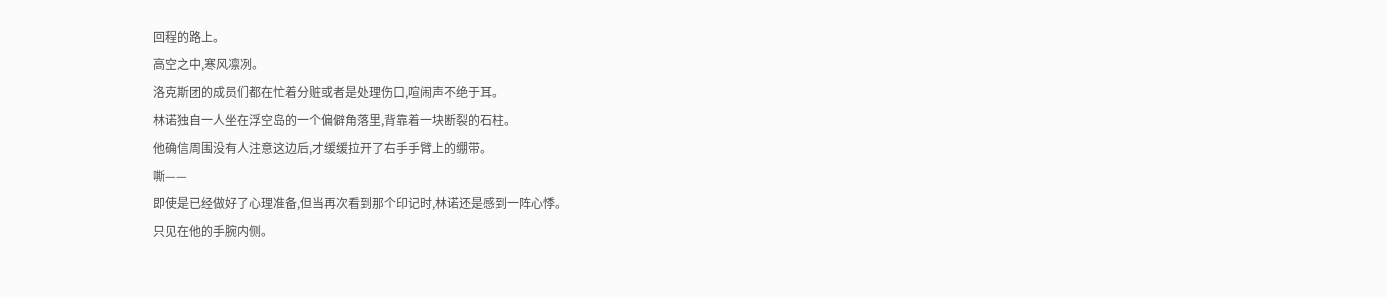回程的路上。
高空之中,寒风凛冽。
洛克斯团的成员们都在忙着分赃或者是处理伤口,喧闹声不绝于耳。
林诺独自一人坐在浮空岛的一个偏僻角落里,背靠着一块断裂的石柱。
他确信周围没有人注意这边后,才缓缓拉开了右手手臂上的绷带。
嘶——
即使是已经做好了心理准备,但当再次看到那个印记时,林诺还是感到一阵心悸。
只见在他的手腕内侧。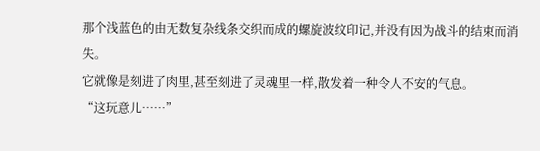那个浅蓝色的由无数复杂线条交织而成的螺旋波纹印记,并没有因为战斗的结束而消失。
它就像是刻进了肉里,甚至刻进了灵魂里一样,散发着一种令人不安的气息。
“这玩意儿……”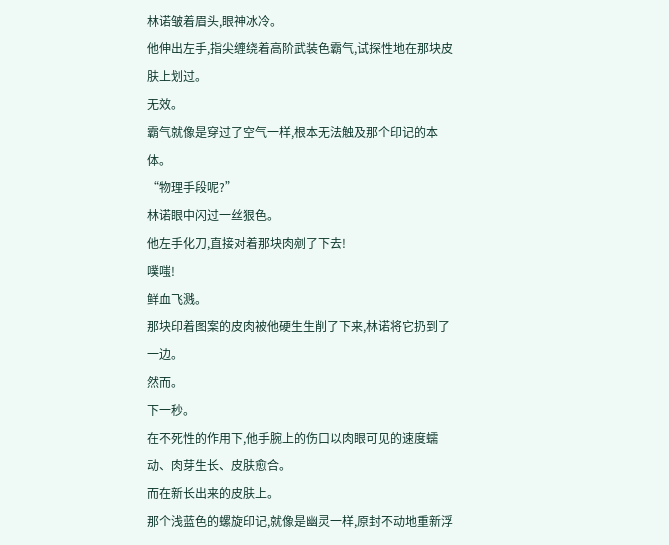林诺皱着眉头,眼神冰冷。
他伸出左手,指尖缠绕着高阶武装色霸气,试探性地在那块皮肤上划过。
无效。
霸气就像是穿过了空气一样,根本无法触及那个印记的本体。
“物理手段呢?”
林诺眼中闪过一丝狠色。
他左手化刀,直接对着那块肉剜了下去!
噗嗤!
鲜血飞溅。
那块印着图案的皮肉被他硬生生削了下来,林诺将它扔到了一边。
然而。
下一秒。
在不死性的作用下,他手腕上的伤口以肉眼可见的速度蠕动、肉芽生长、皮肤愈合。
而在新长出来的皮肤上。
那个浅蓝色的螺旋印记,就像是幽灵一样,原封不动地重新浮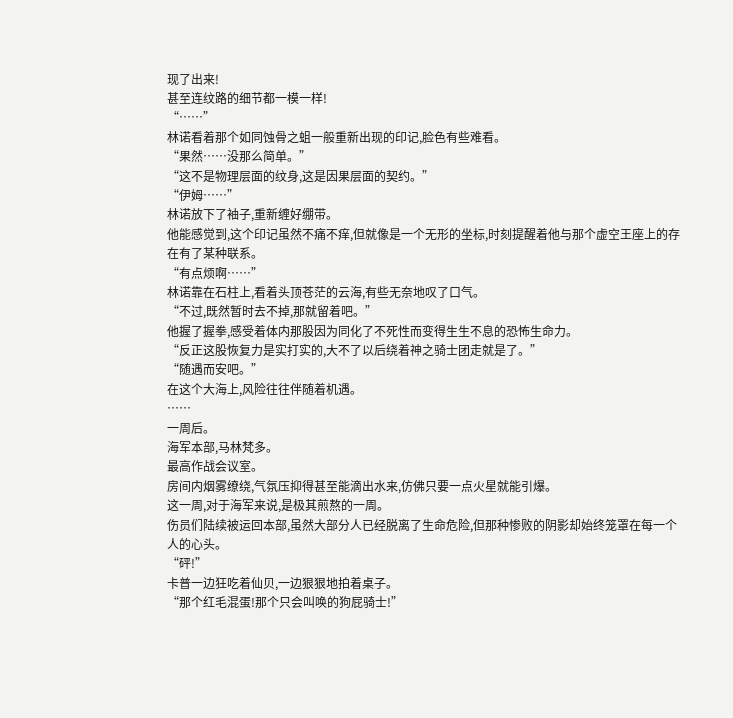现了出来!
甚至连纹路的细节都一模一样!
“……”
林诺看着那个如同蚀骨之蛆一般重新出现的印记,脸色有些难看。
“果然……没那么简单。”
“这不是物理层面的纹身,这是因果层面的契约。”
“伊姆……”
林诺放下了袖子,重新缠好绷带。
他能感觉到,这个印记虽然不痛不痒,但就像是一个无形的坐标,时刻提醒着他与那个虚空王座上的存在有了某种联系。
“有点烦啊……”
林诺靠在石柱上,看着头顶苍茫的云海,有些无奈地叹了口气。
“不过,既然暂时去不掉,那就留着吧。”
他握了握拳,感受着体内那股因为同化了不死性而变得生生不息的恐怖生命力。
“反正这股恢复力是实打实的,大不了以后绕着神之骑士团走就是了。”
“随遇而安吧。”
在这个大海上,风险往往伴随着机遇。
……
一周后。
海军本部,马林梵多。
最高作战会议室。
房间内烟雾缭绕,气氛压抑得甚至能滴出水来,仿佛只要一点火星就能引爆。
这一周,对于海军来说,是极其煎熬的一周。
伤员们陆续被运回本部,虽然大部分人已经脱离了生命危险,但那种惨败的阴影却始终笼罩在每一个人的心头。
“砰!”
卡普一边狂吃着仙贝,一边狠狠地拍着桌子。
“那个红毛混蛋!那个只会叫唤的狗屁骑士!”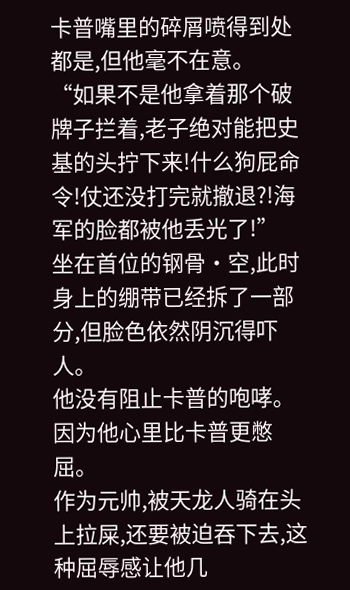卡普嘴里的碎屑喷得到处都是,但他毫不在意。
“如果不是他拿着那个破牌子拦着,老子绝对能把史基的头拧下来!什么狗屁命令!仗还没打完就撤退?!海军的脸都被他丢光了!”
坐在首位的钢骨·空,此时身上的绷带已经拆了一部分,但脸色依然阴沉得吓人。
他没有阻止卡普的咆哮。因为他心里比卡普更憋屈。
作为元帅,被天龙人骑在头上拉屎,还要被迫吞下去,这种屈辱感让他几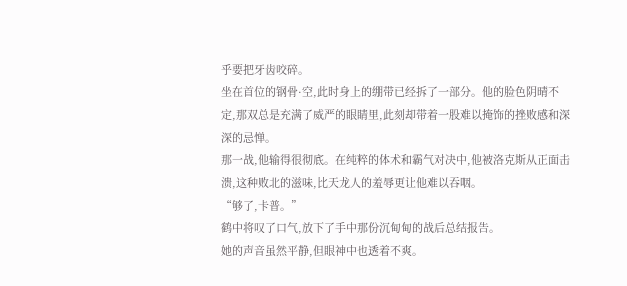乎要把牙齿咬碎。
坐在首位的钢骨·空,此时身上的绷带已经拆了一部分。他的脸色阴晴不定,那双总是充满了威严的眼睛里,此刻却带着一股难以掩饰的挫败感和深深的忌惮。
那一战,他输得很彻底。在纯粹的体术和霸气对决中,他被洛克斯从正面击溃,这种败北的滋味,比天龙人的羞辱更让他难以吞咽。
“够了,卡普。”
鹤中将叹了口气,放下了手中那份沉甸甸的战后总结报告。
她的声音虽然平静,但眼神中也透着不爽。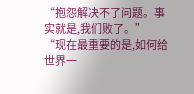“抱怨解决不了问题。事实就是,我们败了。”
“现在最重要的是,如何给世界一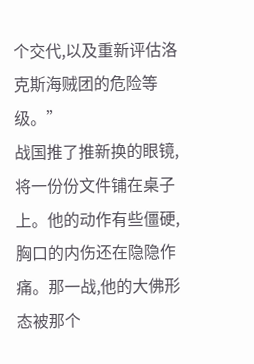个交代,以及重新评估洛克斯海贼团的危险等级。”
战国推了推新换的眼镜,将一份份文件铺在桌子上。他的动作有些僵硬,胸口的内伤还在隐隐作痛。那一战,他的大佛形态被那个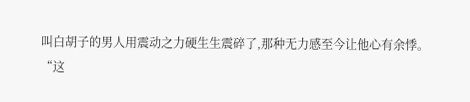叫白胡子的男人用震动之力硬生生震碎了,那种无力感至今让他心有余悸。
“这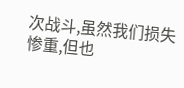次战斗,虽然我们损失惨重,但也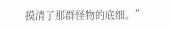摸清了那群怪物的底细。”